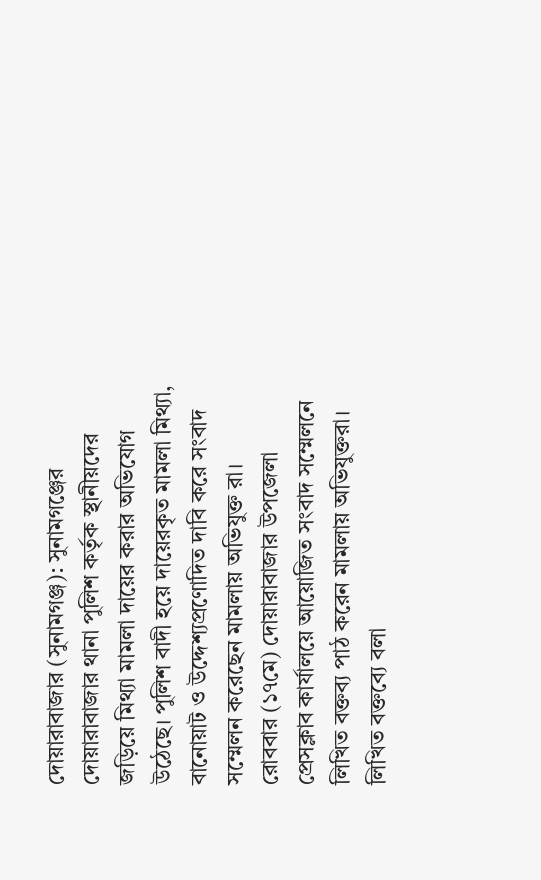দোয়ারাবাজার (সুনামগঞ্জ): সুনামগঞ্জের দোয়ারাবাজার থানা পুলিশ কর্তৃক স্থানীয়দের জড়িয়ে মিথ্যা মামলা দায়ের করার অভিযোগ উঠেছে। পুলিশ বাদী হয়ে দায়েরকৃত মামলা মিথ্যা, বানোয়াট ও উদ্দেশ্যপ্রণোদিত দাবি করে সংবাদ সম্মেলন করেছেন মামলায় অভিযুক্ত রা।
রোববার (১৭মে) দোয়ারাবাজার উপজেলা প্রেসক্লাব কার্যালয়ে আয়োজিত সংবাদ সম্মেলনে লিখিত বক্তব্য পাঠ করেন মামলায় অভিযুক্তরা।
লিখিত বক্তব্যে বলা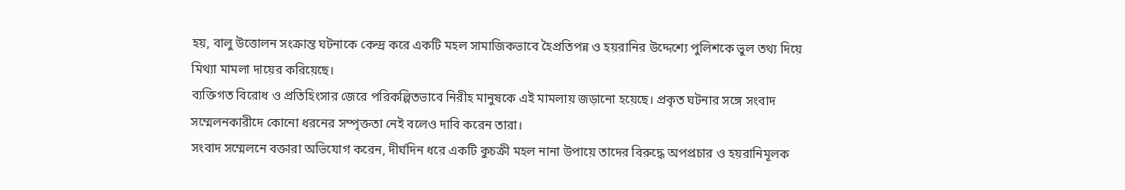হয়, বালু উত্তোলন সংক্রান্ত ঘটনাকে কেন্দ্র করে একটি মহল সামাজিকভাবে হৈপ্রতিপন্ন ও হয়রানির উদ্দেশ্যে পুলিশকে ভুল তথ্য দিয়ে মিথ্যা মামলা দায়ের করিয়েছে।
ব্যক্তিগত বিরোধ ও প্রতিহিংসার জেরে পরিকল্পিতভাবে নিরীহ মানুষকে এই মামলায় জড়ানো হয়েছে। প্রকৃত ঘটনার সঙ্গে সংবাদ সম্মেলনকারীদে কোনো ধরনের সম্পৃক্ততা নেই বলেও দাবি করেন তারা।
সংবাদ সম্মেলনে বক্তারা অভিযোগ করেন, দীর্ঘদিন ধরে একটি কুচক্রী মহল নানা উপায়ে তাদের বিরুদ্ধে অপপ্রচার ও হয়রানিমূলক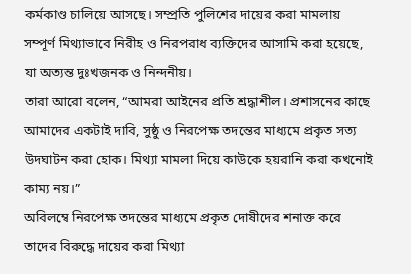কর্মকাণ্ড চালিয়ে আসছে। সম্প্রতি পুলিশের দায়ের করা মামলায় সম্পূর্ণ মিথ্যাভাবে নিরীহ ও নিরপরাধ ব্যক্তিদের আসামি করা হয়েছে, যা অত্যন্ত দুঃখজনক ও নিন্দনীয়।
তারা আরো বলেন, “আমরা আইনের প্রতি শ্রদ্ধাশীল। প্রশাসনের কাছে আমাদের একটাই দাবি, সুষ্ঠু ও নিরপেক্ষ তদন্তের মাধ্যমে প্রকৃত সত্য উদঘাটন করা হোক। মিথ্যা মামলা দিয়ে কাউকে হয়রানি করা কখনোই কাম্য নয়।”
অবিলম্বে নিরপেক্ষ তদন্তের মাধ্যমে প্রকৃত দোষীদের শনাক্ত করে তাদের বিরুদ্ধে দায়ের করা মিথ্যা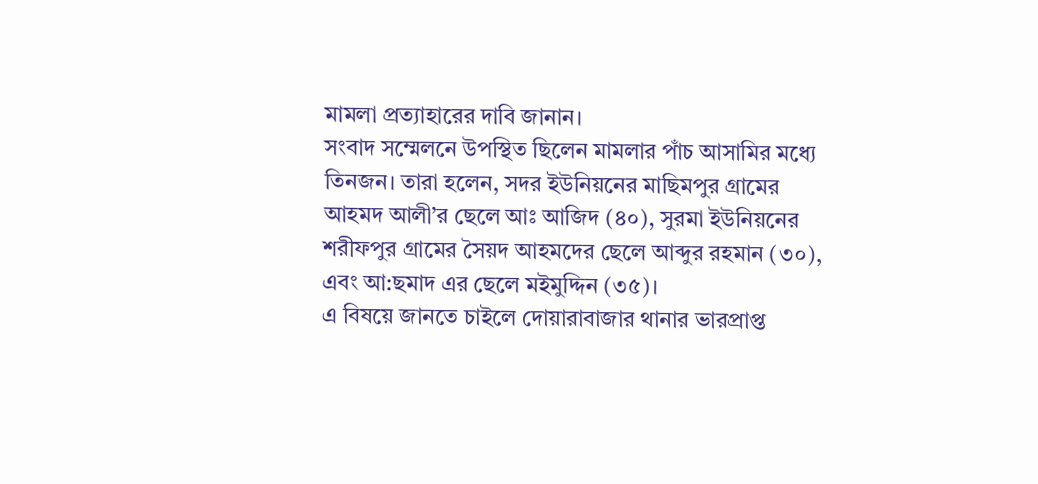মামলা প্রত্যাহারের দাবি জানান।
সংবাদ সম্মেলনে উপস্থিত ছিলেন মামলার পাঁচ আসামির মধ্যে তিনজন। তারা হলেন, সদর ইউনিয়নের মাছিমপুর গ্রামের আহমদ আলী’র ছেলে আঃ আজিদ (৪০), সুরমা ইউনিয়নের শরীফপুর গ্রামের সৈয়দ আহমদের ছেলে আব্দুর রহমান (৩০), এবং আ:ছমাদ এর ছেলে মইমুদ্দিন (৩৫)।
এ বিষয়ে জানতে চাইলে দোয়ারাবাজার থানার ভারপ্রাপ্ত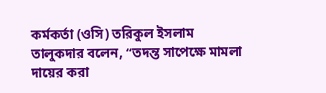কর্মকর্তা (ওসি) তরিকুল ইসলাম তালুকদার বলেন, “তদন্ত সাপেক্ষে মামলা দায়ের করা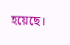হয়েছে।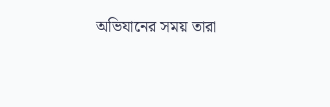অভিযানের সময় তারা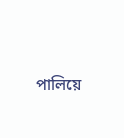পালিয়ে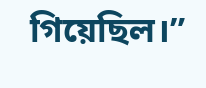গিয়েছিল।”